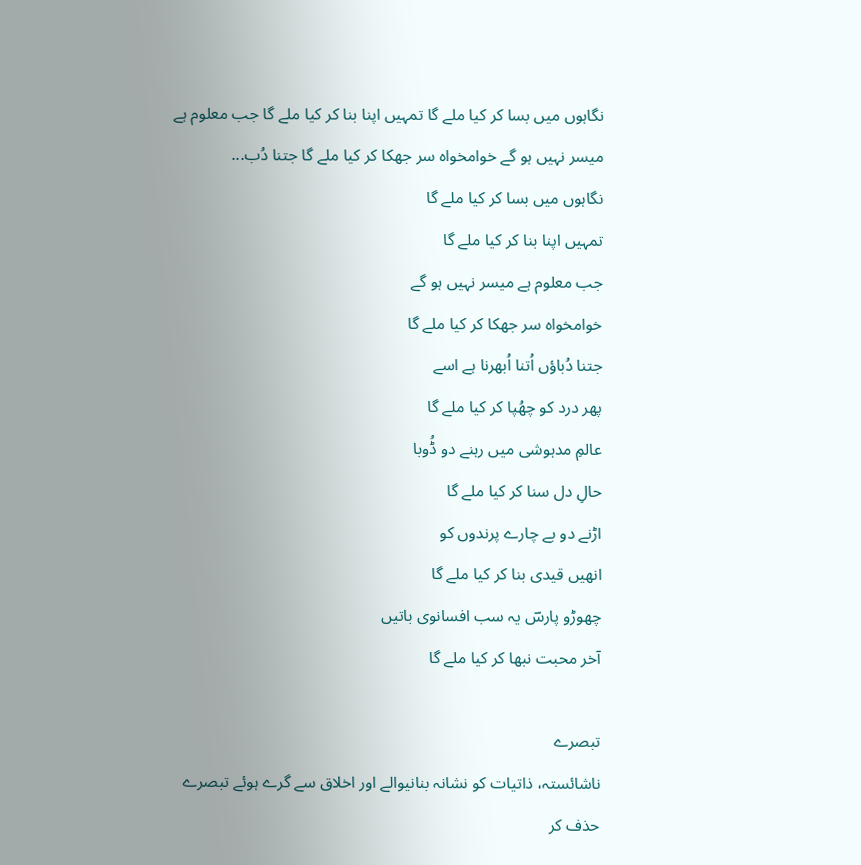نگاہوں میں بسا کر کیا ملے گا تمہیں اپنا بنا کر کیا ملے گا جب معلوم ہے میسر نہیں ہو گے خوامخواہ سر جھکا کر کیا ملے گا جتنا دُب...
نگاہوں میں بسا کر کیا ملے گا
تمہیں اپنا بنا کر کیا ملے گا
جب معلوم ہے میسر نہیں ہو گے
خوامخواہ سر جھکا کر کیا ملے گا
جتنا دُباؤں اُتنا اُبھرنا ہے اسے
پھر درد کو چھُپا کر کیا ملے گا
عالمِ مدہوشی میں رہنے دو ڈُوبا
حالِ دل سنا کر کیا ملے گا
اڑنے دو بے چارے پرندوں کو
انھیں قیدی بنا کر کیا ملے گا
چھوڑو پارسؔ یہ سب افسانوی باتیں
آخر محبت نبھا کر کیا ملے گا

تبصرے
ناشائستہ، ذاتیات کو نشانہ بنانیوالے اور اخلاق سے گرے ہوئے تبصرے حذف کر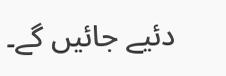دئیے جائیں گے۔